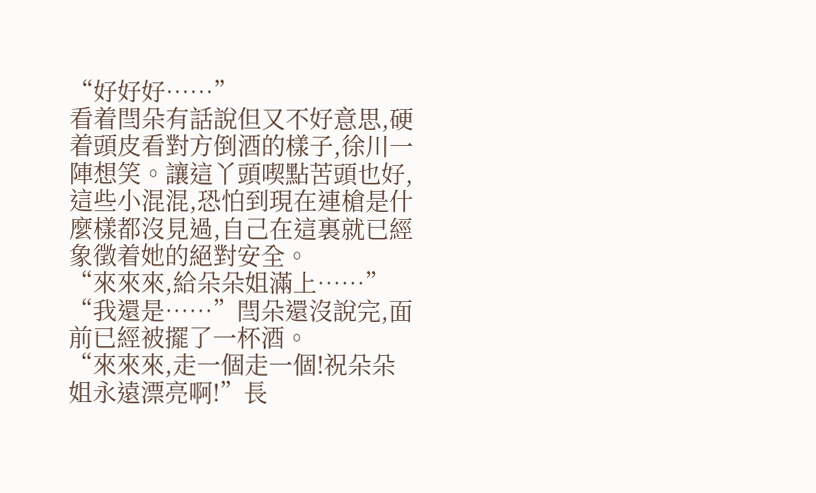“好好好……”
看着閆朵有話說但又不好意思,硬着頭皮看對方倒酒的樣子,徐川一陣想笑。讓這丫頭喫點苦頭也好,這些小混混,恐怕到現在連槍是什麼樣都沒見過,自己在這裏就已經象徵着她的絕對安全。
“來來來,給朵朵姐滿上……”
“我還是……”閆朵還沒說完,面前已經被擺了一杯酒。
“來來來,走一個走一個!祝朵朵姐永遠漂亮啊!”長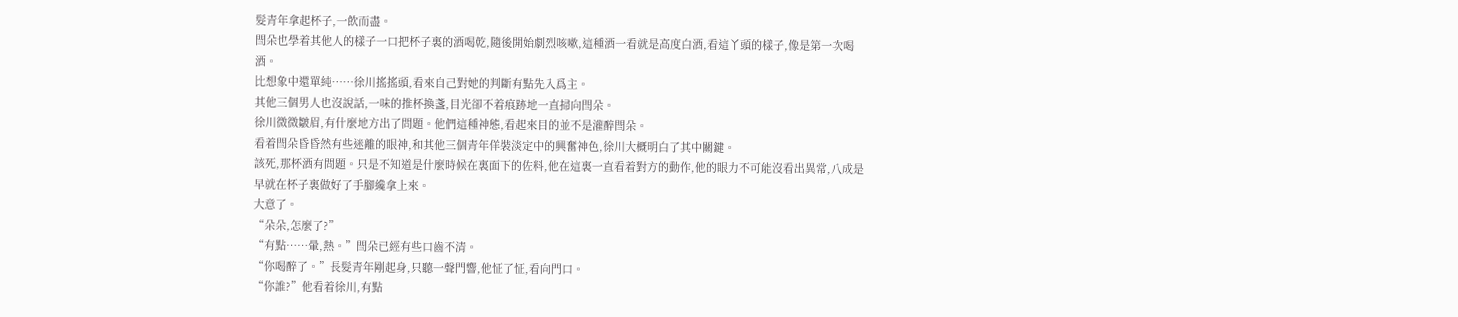髮青年拿起杯子,一飲而盡。
閆朵也學着其他人的樣子一口把杯子裏的酒喝乾,隨後開始劇烈咳嗽,這種酒一看就是高度白酒,看這丫頭的樣子,像是第一次喝酒。
比想象中還單純……徐川搖搖頭,看來自己對她的判斷有點先入爲主。
其他三個男人也沒說話,一味的推杯換盞,目光卻不着痕跡地一直掃向閆朵。
徐川微微皺眉,有什麼地方出了問題。他們這種神態,看起來目的並不是灌醉閆朵。
看着閆朵昏昏然有些迷離的眼神,和其他三個青年佯裝淡定中的興奮神色,徐川大概明白了其中關鍵。
該死,那杯酒有問題。只是不知道是什麼時候在裏面下的佐料,他在這裏一直看着對方的動作,他的眼力不可能沒看出異常,八成是早就在杯子裏做好了手腳纔拿上來。
大意了。
“朵朵,怎麼了?”
“有點……暈,熱。”閆朵已經有些口齒不清。
“你喝醉了。”長髮青年剛起身,只聽一聲門響,他怔了怔,看向門口。
“你誰?”他看着徐川,有點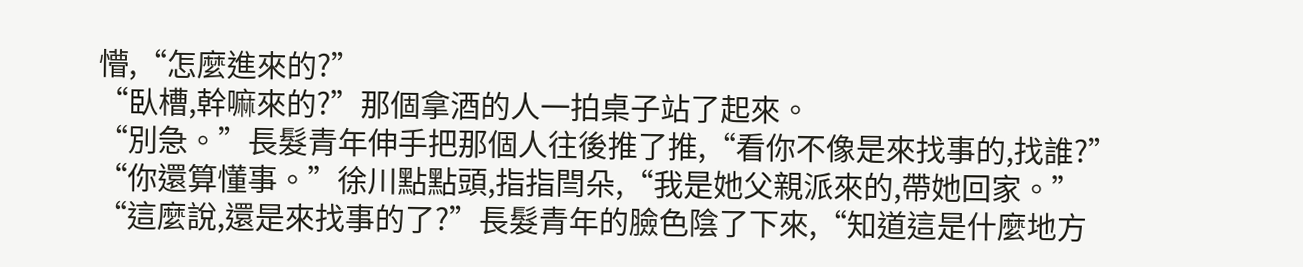懵,“怎麼進來的?”
“臥槽,幹嘛來的?”那個拿酒的人一拍桌子站了起來。
“別急。”長髮青年伸手把那個人往後推了推,“看你不像是來找事的,找誰?”
“你還算懂事。”徐川點點頭,指指閆朵,“我是她父親派來的,帶她回家。”
“這麼說,還是來找事的了?”長髮青年的臉色陰了下來,“知道這是什麼地方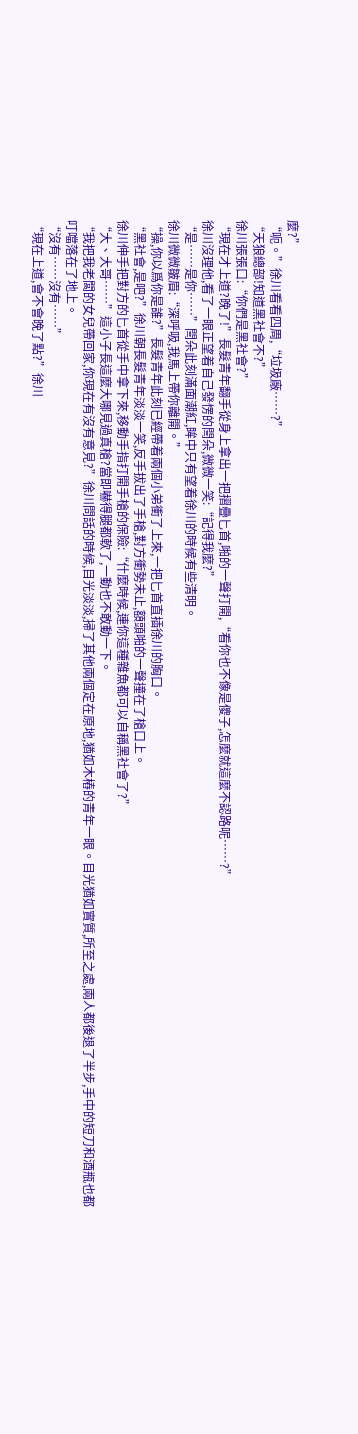麼?”
“呃。”徐川看看四周,“垃圾廠……?”
“天狼總部!知道黑社會不?”
徐川張張口:“你們是黑社會?”
“現在才上道?晚了!”長髮青年翻手從身上拿出一把摺疊匕首,啪的一聲打開,“看你也不像是傻子,怎麼就這麼不認路呢……?”
徐川沒理他,看了一眼正望着自己發愣的閆朵,微微一笑:“記得我麼?”
“是……是你……”閆朵此刻滿面潮紅,眸中只有望着徐川的時候有些清明。
徐川微微皺眉:“深呼吸,我馬上帶你離開。”
“操,你以爲你是誰?”長髮青年此刻已經帶着兩個小弟衝了上來,一把匕首直插徐川的胸口。
“黑社會,是吧?”徐川朝長髮青年淡淡一笑,反手拔出了手槍,對方衝勢未止,額頭啪的一聲撞在了槍口上。
徐川伸手把對方的匕首從手中拿下來,移動手指打開手槍的保險:“什麼時候,連你這種雜魚都可以自稱黑社會了?”
“大、大哥……”這小子長這麼大哪見過真槍?當即嚇得腿都軟了,一動也不敢動一下。
“我把我老闆的女兒帶回家,你現在有沒有意見?”徐川問話的時候,目光淡淡,掃了其他兩個定在原地,猶如木樁的青年一眼。目光猶如實質,所至之處,兩人都後退了半步,手中的短刀和酒瓶也都叮噹落在了地上。
“沒有……沒有……”
“現在上道,會不會晚了點?”徐川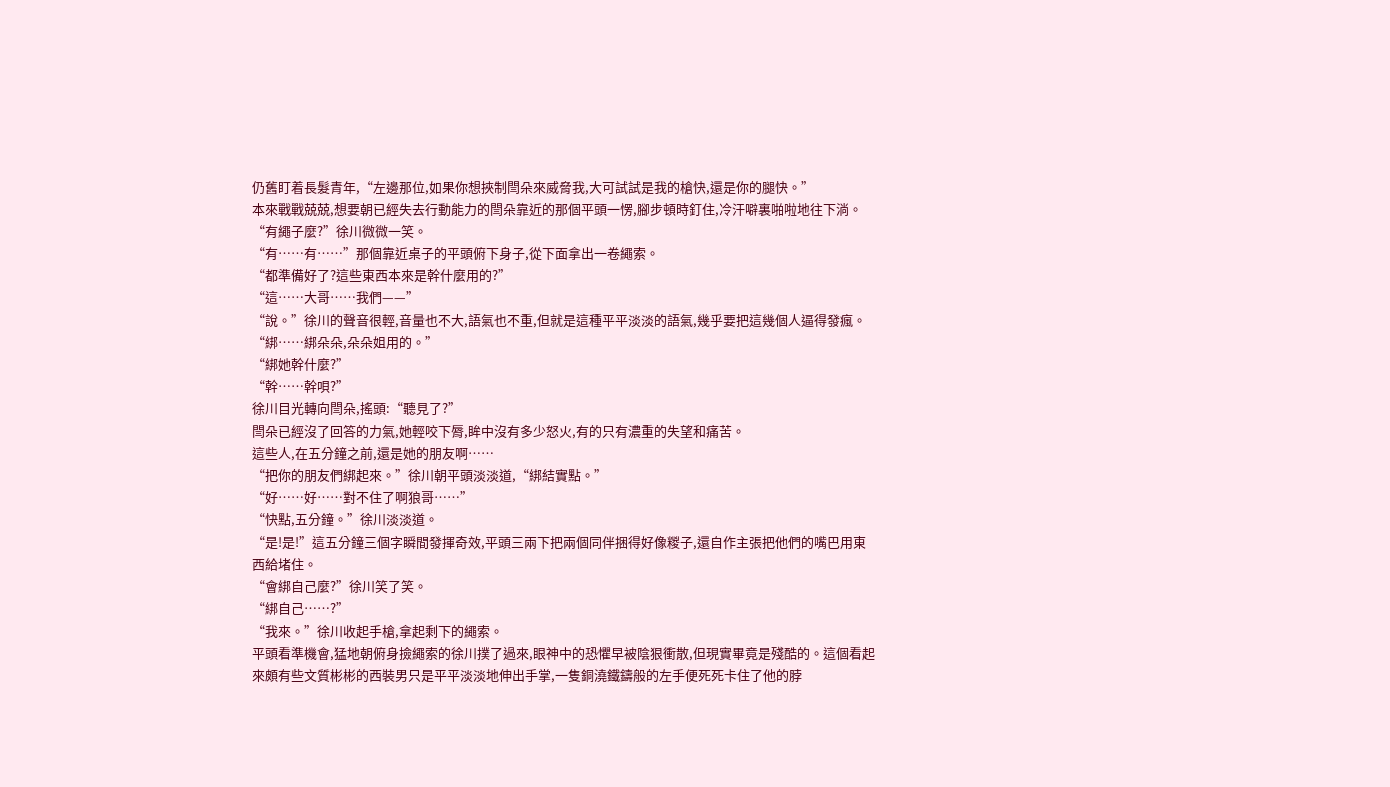仍舊盯着長髮青年,“左邊那位,如果你想挾制閆朵來威脅我,大可試試是我的槍快,還是你的腿快。”
本來戰戰兢兢,想要朝已經失去行動能力的閆朵靠近的那個平頭一愣,腳步頓時釘住,冷汗噼裏啪啦地往下淌。
“有繩子麼?”徐川微微一笑。
“有……有……”那個靠近桌子的平頭俯下身子,從下面拿出一卷繩索。
“都準備好了?這些東西本來是幹什麼用的?”
“這……大哥……我們——”
“說。”徐川的聲音很輕,音量也不大,語氣也不重,但就是這種平平淡淡的語氣,幾乎要把這幾個人逼得發瘋。
“綁……綁朵朵,朵朵姐用的。”
“綁她幹什麼?”
“幹……幹唄?”
徐川目光轉向閆朵,搖頭:“聽見了?”
閆朵已經沒了回答的力氣,她輕咬下脣,眸中沒有多少怒火,有的只有濃重的失望和痛苦。
這些人,在五分鐘之前,還是她的朋友啊……
“把你的朋友們綁起來。”徐川朝平頭淡淡道,“綁結實點。”
“好……好……對不住了啊狼哥……”
“快點,五分鐘。”徐川淡淡道。
“是!是!”這五分鐘三個字瞬間發揮奇效,平頭三兩下把兩個同伴捆得好像糉子,還自作主張把他們的嘴巴用東西給堵住。
“會綁自己麼?”徐川笑了笑。
“綁自己……?”
“我來。”徐川收起手槍,拿起剩下的繩索。
平頭看準機會,猛地朝俯身撿繩索的徐川撲了過來,眼神中的恐懼早被陰狠衝散,但現實畢竟是殘酷的。這個看起來頗有些文質彬彬的西裝男只是平平淡淡地伸出手掌,一隻銅澆鐵鑄般的左手便死死卡住了他的脖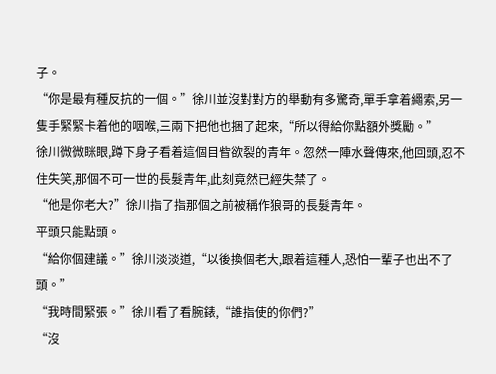子。
“你是最有種反抗的一個。”徐川並沒對對方的舉動有多驚奇,單手拿着繩索,另一隻手緊緊卡着他的咽喉,三兩下把他也捆了起來,“所以得給你點額外獎勵。”
徐川微微眯眼,蹲下身子看着這個目眥欲裂的青年。忽然一陣水聲傳來,他回頭,忍不住失笑,那個不可一世的長髮青年,此刻竟然已經失禁了。
“他是你老大?”徐川指了指那個之前被稱作狼哥的長髮青年。
平頭只能點頭。
“給你個建議。”徐川淡淡道,“以後換個老大,跟着這種人,恐怕一輩子也出不了頭。”
“我時間緊張。”徐川看了看腕錶,“誰指使的你們?”
“沒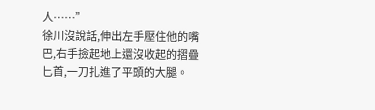人……”
徐川沒說話,伸出左手壓住他的嘴巴,右手撿起地上還沒收起的摺疊匕首,一刀扎進了平頭的大腿。